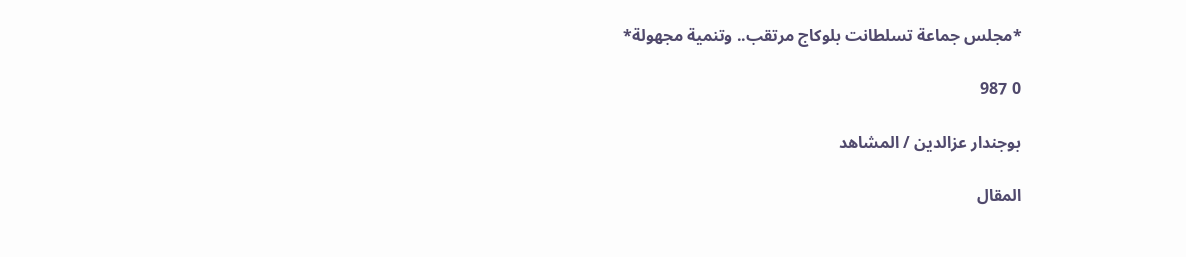*مجلس جماعة تسلطانت بلوكاج مرتقب.. وتنمية مجهولة*

0 987

بوجندار عزالدين / المشاهد

المقال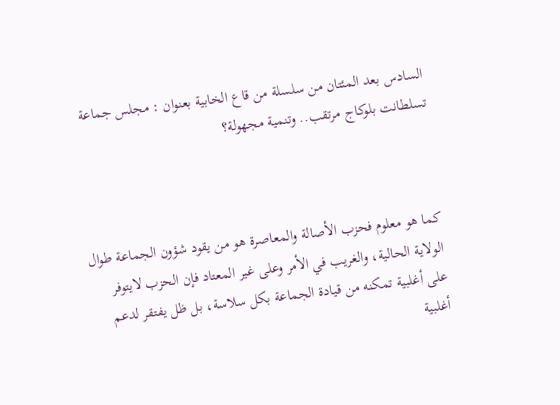السادس بعد المئتان من سلسلة من قاع الخابية بعنوان : مجلس جماعة تسلطانت بلوكاج مرتقب.. وتنمية مجهولة؟



كما هو معلوم فحزب الأصالة والمعاصرة هو من يقود شؤون الجماعة طوال الولاية الحالية، والغريب في الأمر وعلى غير المعتاد فإن الحزب لايتوفر على أغلبية تمكنه من قيادة الجماعة بكل سلاسة، بل ظل يفتقر لدعم أغلبية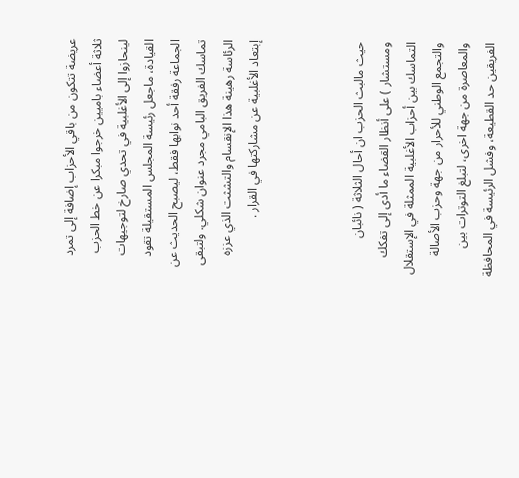عريضة تتكون من باقي الأحزاب إضافة إلى تمرد ثلاثة أعضاء باميين خرجوا مبكرا عن خط الحزب لينحازوا إلى الأغلبية في تحدي صارخ لتوجيهات القيادة، ماجعل رئيسة المجلس المستقيلة تقود الجماعة رفقة أحد نوابها فقط، ليصبح الحديث عن تماسك الفريق البامي مجرد عنوان شكلي. ولتبقى الرئاسة رهينة هذا الإنقسام والتشثت الذي عززه إبتعاد الأغلبية عن مشاركتها في القرار .



حيث مالبث الحزب ان أحال الثلاثة ( نائبان ومستشار ) على أنظار القضاء ما أدى إلى تفكك التماسك بين أحزاب الأغلبية الممثلة في الإستقلال والتجمع الوطني للأحرار من جهة وحزب الأصالة والمعاصرة من جهة اخرى، لتبلغ التوترات بين الفريقين حد القطيعة، وفشل الرئيسة في المحافظة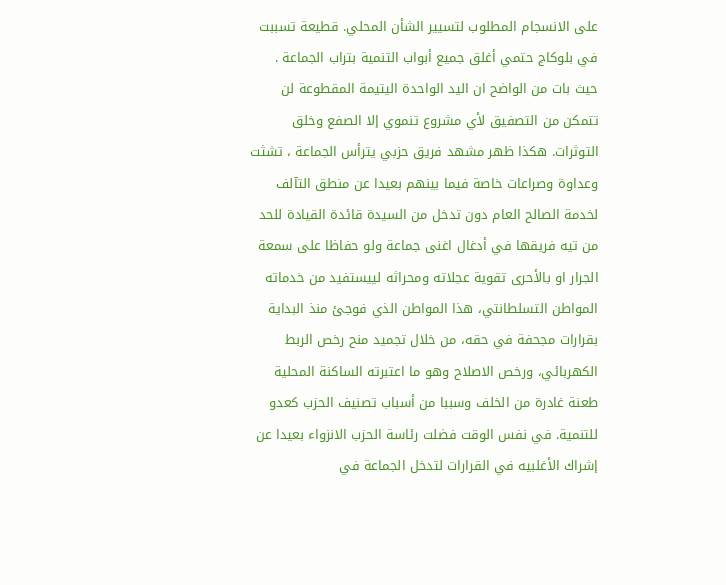على الانسجام المطلوب لتسيير الشأن المحلي. قطيعة تسببت في بلوكاج حتمي أغلق جميع أبواب التنمية بتراب الجماعة . حيث بات من الواضح ان اليد الواحدة اليتيمة المقطوعة لن تتمكن من التصفيق لأي مشروع تنموي إلا الصفع وخلق التوثرات. هكذا ظهر مشهد فريق حزبي يترأس الجماعة ، تشثت وعداوة وصراعات خاصة فيما بينهم بعيدا عن منطق التآلف لخدمة الصالح العام دون تدخل من السيدة قائدة القيادة للحد من تيه فريقها في أدغال اغنى جماعة ولو حفاظا على سمعة الجرار او بالأحرى تقوية عجلاته ومحراثه لييستفيد من خدماته المواطن التسلطانتي، هذا المواطن الذي فوجئ منذ البداية بقرارات مجحفة في حقه، من خلال تجميد منح رخص الربط الكهربائي، ورخص الاصلاح وهو ما اعتبرته الساكنة المحلية طعنة غادرة من الخلف وسببا من أسباب تصنيف الحزب كعدو للتنمية. في نفس الوقت فضلت رئاسة الحزب الانزواء بعيدا عن إشراك الأغلبيه في القرارات لتدخل الجماعة في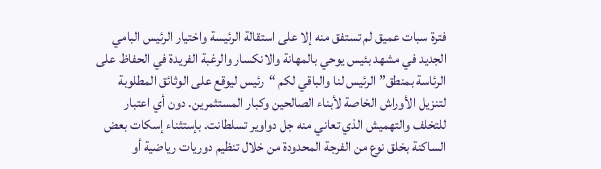فترة سبات عميق لم تستفق منه إلا على استقالة الرئيسة واختيار الرئيس البامي الجديد في مشهد بئيس يوحي بالمهانة والانكسار والرغبة الفريدة في الحفاظ على الرئاسة بمنطق” الرئيس لنا والباقي لكم “رئيس ليوقع على الوثائق المطلوبة لتنزيل الأوراش الخاصة لأبناء الصالحين وكبار المستثمرين. دون أي اعتبار للتخلف والتهميش الذي تعاني منه جل دواوير تسلطانت. بإستثناء إسكات بعض الساكنة بخلق نوع من الفرجة المحدودة من خلال تنظيم دوريات رياضية أو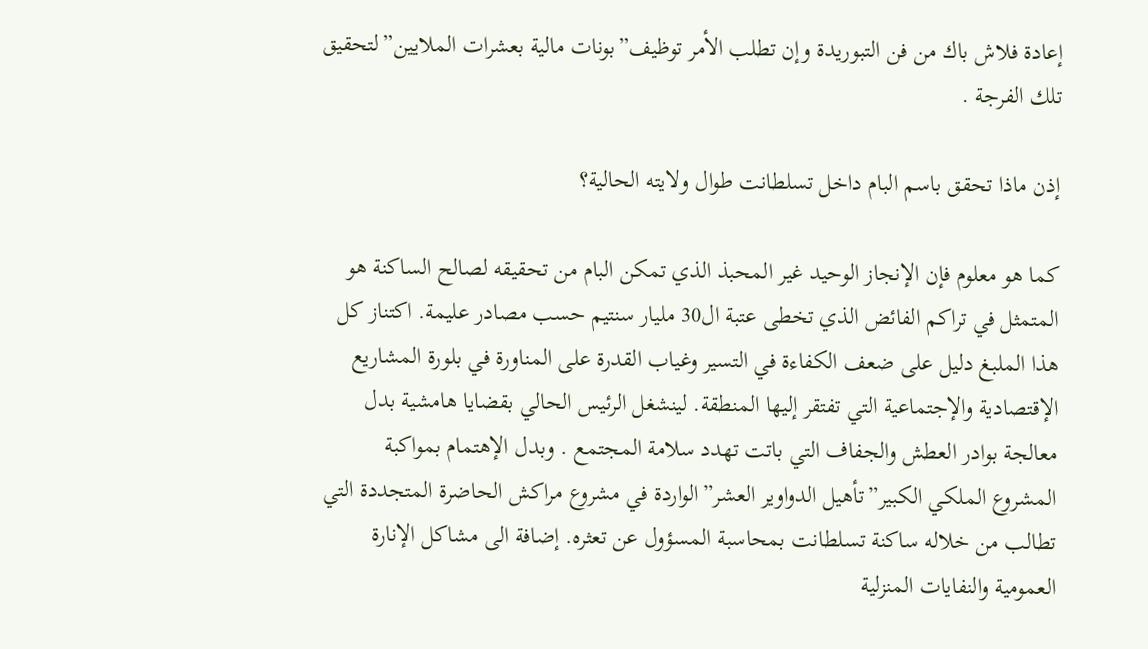إعادة فلاش باك من فن التبوريدة وإن تطلب الأمر توظيف”بونات مالية بعشرات الملايين”لتحقيق تلك الفرجة .

إذن ماذا تحقق باسم البام داخل تسلطانت طوال ولايته الحالية؟

كما هو معلوم فإن الإنجاز الوحيد غير المحبذ الذي تمكن البام من تحقيقه لصالح الساكنة هو المتمثل في تراكم الفائض الذي تخطى عتبة ال30 مليار سنتيم حسب مصادر عليمة. اكتناز كل هذا الملبغ دليل على ضعف الكفاءة في التسير وغياب القدرة على المناورة في بلورة المشاريع الإقتصادية والإجتماعية التي تفتقر إليها المنطقة. لينشغل الرئيس الحالي بقضايا هامشية بدل معالجة بوادر العطش والجفاف التي باتت تهدد سلامة المجتمع . وبدل الإهتمام بمواكبة المشروع الملكي الكبير”تأهيل الدواوير العشر”الواردة في مشروع مراكش الحاضرة المتجددة التي تطالب من خلاله ساكنة تسلطانت بمحاسبة المسؤول عن تعثره. إضافة الى مشاكل الإنارة العمومية والنفايات المنزلية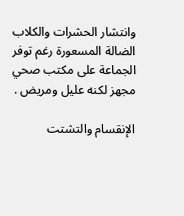وانتشار الحشرات والكلاب الضالة المسعورة رغم توفر الجماعة على مكتب صحي مجهز لكنه عليل ومريض .

الإنقسام والتشتت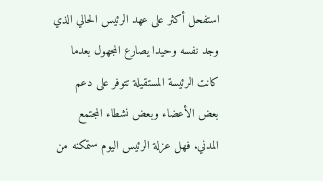استفحل أكثر على عهد الرئيس الحالي الذي وجد نفسه وحيدا يصارع المجهول بعدما كانت الرئيسة المستقيلة تتوفر على دعم بعض الأعضاء وبعض نشطاء المجتمع المدني. فهل عزلة الرئيس اليوم ستمكنه من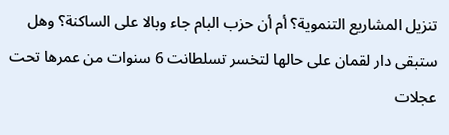تنزيل المشاريع التنموية؟ أم أن حزب البام جاء وبالا على الساكنة؟ وهل ستبقى دار لقمان على حالها لتخسر تسلطانت 6 سنوات من عمرها تحت عجلات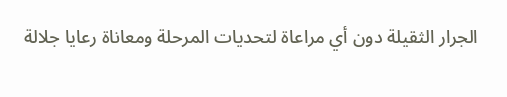الجرار الثقيلة دون أي مراعاة لتحديات المرحلة ومعاناة رعايا جلالة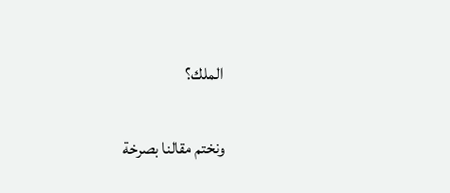الملك؟

ونختم مقالنا بصرخة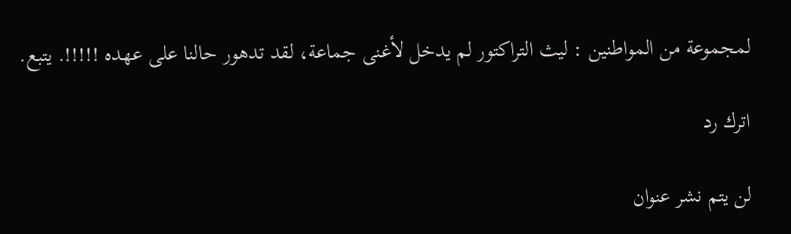لمجموعة من المواطنين : ليث التراكتور لم يدخل لأغنى جماعة، لقد تدهور حالنا على عهده !!!!!. يتبع.

اترك رد

لن يتم نشر عنوان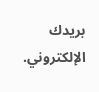بريدك الإلكتروني.